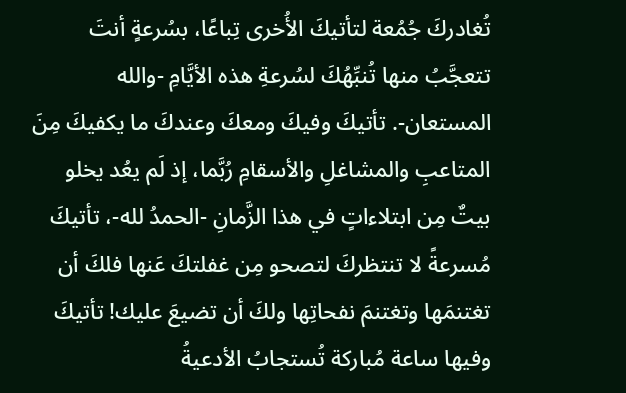تُغادركَ جُمُعة لتأتيكَ الأُخرى تِباعًا، بسُرعةٍ أنتَ تتعجَّبُ منها تُنبِّهُكَ لسُرعةِ هذه الأيَّامِ -والله المستعان-. تأتيكَ وفيكَ ومعكَ وعندكَ ما يكفيكَ مِنَ المتاعبِ والمشاغلِ والأسقامِ رُبَّما، إذ لَم يعُد يخلو بيتٌ مِن ابتلاءاتٍ في هذا الزَّمانِ -الحمدُ لله-، تأتيكَ مُسرعةً لا تنتظركَ لتصحو مِن غفلتكَ عَنها فلكَ أن تغتنمَها وتغتنمَ نفحاتِها ولكَ أن تضيعَ عليك! تأتيكَ وفيها ساعة مُباركة تُستجابُ الأدعيةُ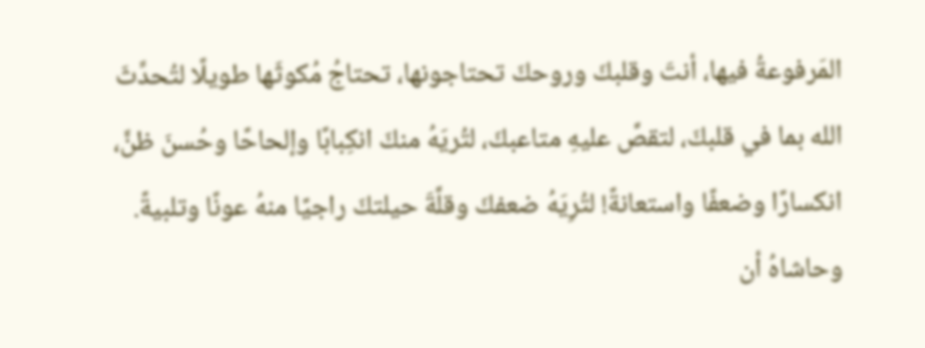المَرفوعةُ فيها، أنتَ وقلبكَ وروحكَ تحتاجونها، تحتاجُ مُكوثَها طويلًا لتُحدِّثَ الله بما في قلبكَ، لتقصَّ عليهِ متاعبكَ، لتُريَهُ منكَ انكِبابًا وإلحاحًا وحُسنَ ظنٍّ، انكسارًا وضعفًا واستعانةً! لتُرِيَهُ ضعفكَ وقلَّةَ حيلتكَ راجيًا منهُ عونًا وتلبيةً. وحاشاهُ أن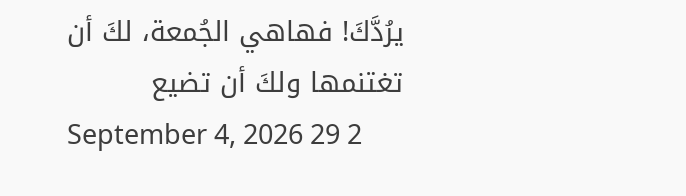يرُدَّكَ! فهاهي الجُمعة، لكَ أن تغتنمها ولكَ أن تضيع
September 4, 2026 29 2